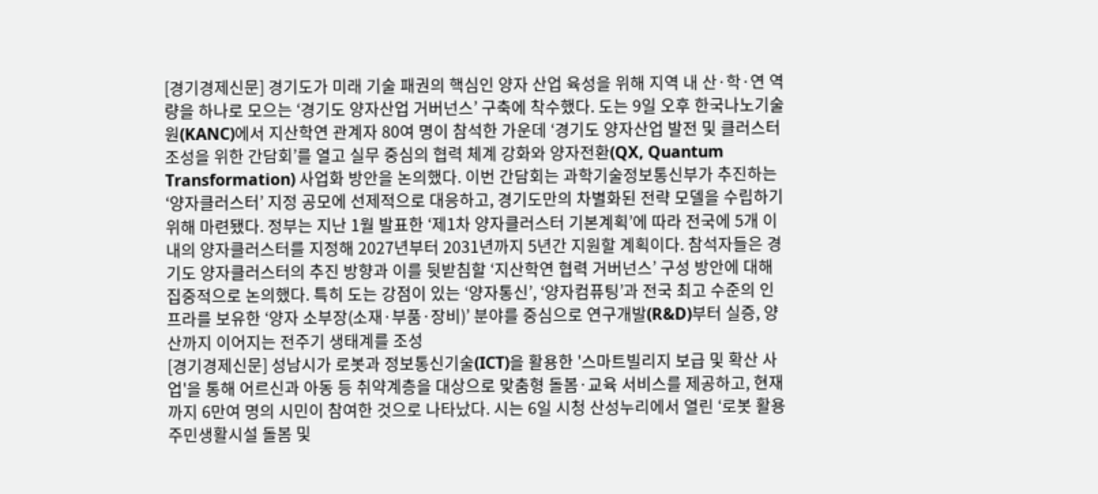[경기경제신문] 경기도가 미래 기술 패권의 핵심인 양자 산업 육성을 위해 지역 내 산·학·연 역량을 하나로 모으는 ‘경기도 양자산업 거버넌스’ 구축에 착수했다. 도는 9일 오후 한국나노기술원(KANC)에서 지산학연 관계자 80여 명이 참석한 가운데 ‘경기도 양자산업 발전 및 클러스터 조성을 위한 간담회’를 열고 실무 중심의 협력 체계 강화와 양자전환(QX, Quantum Transformation) 사업화 방안을 논의했다. 이번 간담회는 과학기술정보통신부가 추진하는 ‘양자클러스터’ 지정 공모에 선제적으로 대응하고, 경기도만의 차별화된 전략 모델을 수립하기 위해 마련됐다. 정부는 지난 1월 발표한 ‘제1차 양자클러스터 기본계획’에 따라 전국에 5개 이내의 양자클러스터를 지정해 2027년부터 2031년까지 5년간 지원할 계획이다. 참석자들은 경기도 양자클러스터의 추진 방향과 이를 뒷받침할 ‘지산학연 협력 거버넌스’ 구성 방안에 대해 집중적으로 논의했다. 특히 도는 강점이 있는 ‘양자통신’, ‘양자컴퓨팅’과 전국 최고 수준의 인프라를 보유한 ‘양자 소부장(소재·부품·장비)’ 분야를 중심으로 연구개발(R&D)부터 실증, 양산까지 이어지는 전주기 생태계를 조성
[경기경제신문] 성남시가 로봇과 정보통신기술(ICT)을 활용한 '스마트빌리지 보급 및 확산 사업'을 통해 어르신과 아동 등 취약계층을 대상으로 맞춤형 돌봄·교육 서비스를 제공하고, 현재까지 6만여 명의 시민이 참여한 것으로 나타났다. 시는 6일 시청 산성누리에서 열린 ‘로봇 활용 주민생활시설 돌봄 및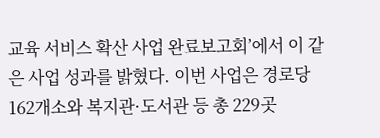교육 서비스 확산 사업 완료보고회’에서 이 같은 사업 성과를 밝혔다. 이번 사업은 경로당 162개소와 복지관·도서관 등 총 229곳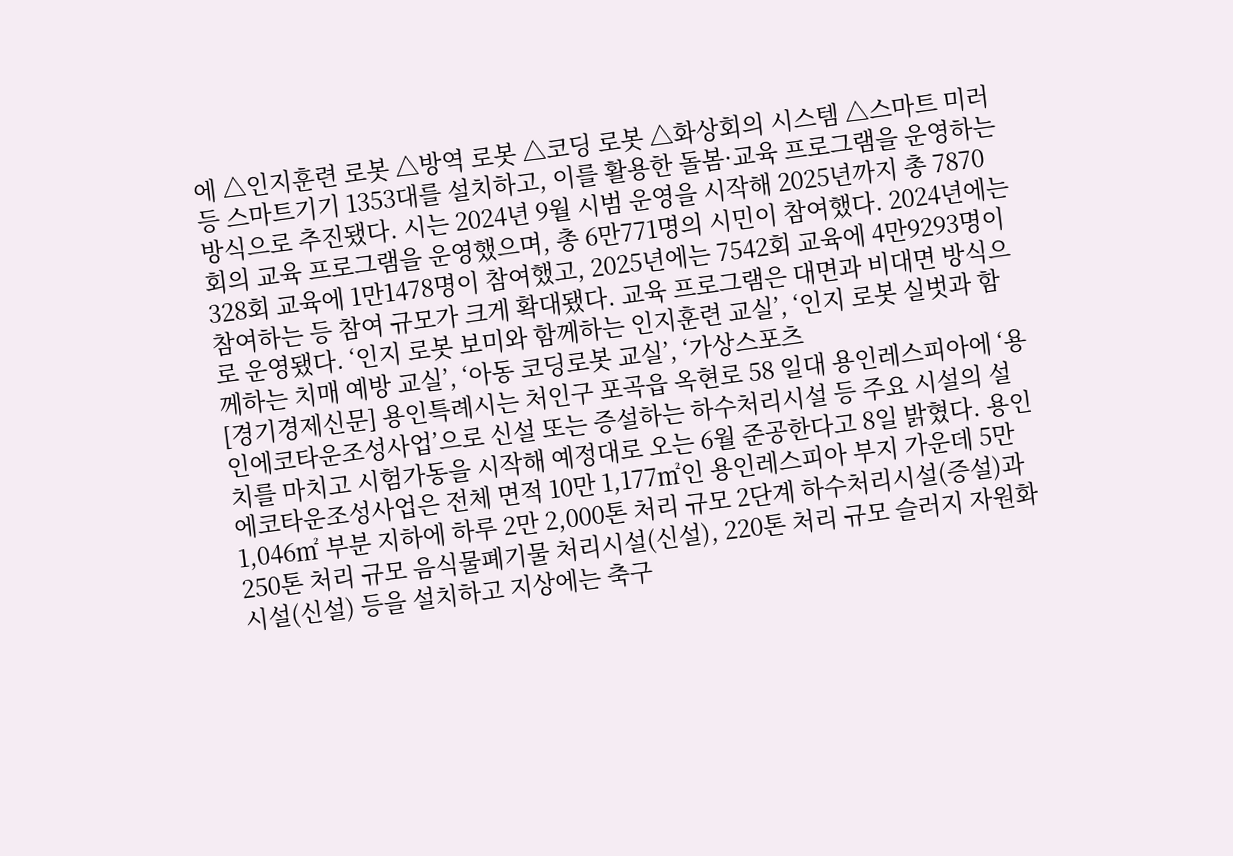에 △인지훈련 로봇 △방역 로봇 △코딩 로봇 △화상회의 시스템 △스마트 미러 등 스마트기기 1353대를 설치하고, 이를 활용한 돌봄·교육 프로그램을 운영하는 방식으로 추진됐다. 시는 2024년 9월 시범 운영을 시작해 2025년까지 총 7870회의 교육 프로그램을 운영했으며, 총 6만771명의 시민이 참여했다. 2024년에는 328회 교육에 1만1478명이 참여했고, 2025년에는 7542회 교육에 4만9293명이 참여하는 등 참여 규모가 크게 확대됐다. 교육 프로그램은 대면과 비대면 방식으로 운영됐다. ‘인지 로봇 보미와 함께하는 인지훈련 교실’, ‘인지 로봇 실벗과 함께하는 치매 예방 교실’, ‘아동 코딩로봇 교실’, ‘가상스포츠
[경기경제신문] 용인특례시는 처인구 포곡읍 옥현로 58 일대 용인레스피아에 ‘용인에코타운조성사업’으로 신설 또는 증설하는 하수처리시설 등 주요 시설의 설치를 마치고 시험가동을 시작해 예정대로 오는 6월 준공한다고 8일 밝혔다. 용인에코타운조성사업은 전체 면적 10만 1,177㎡인 용인레스피아 부지 가운데 5만 1,046㎡ 부분 지하에 하루 2만 2,000톤 처리 규모 2단계 하수처리시설(증설)과 250톤 처리 규모 음식물폐기물 처리시설(신설), 220톤 처리 규모 슬러지 자원화시설(신설) 등을 설치하고 지상에는 축구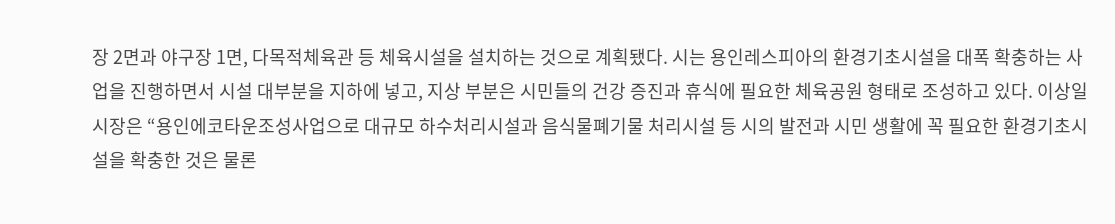장 2면과 야구장 1면, 다목적체육관 등 체육시설을 설치하는 것으로 계획됐다. 시는 용인레스피아의 환경기초시설을 대폭 확충하는 사업을 진행하면서 시설 대부분을 지하에 넣고, 지상 부분은 시민들의 건강 증진과 휴식에 필요한 체육공원 형태로 조성하고 있다. 이상일 시장은 “용인에코타운조성사업으로 대규모 하수처리시설과 음식물폐기물 처리시설 등 시의 발전과 시민 생활에 꼭 필요한 환경기초시설을 확충한 것은 물론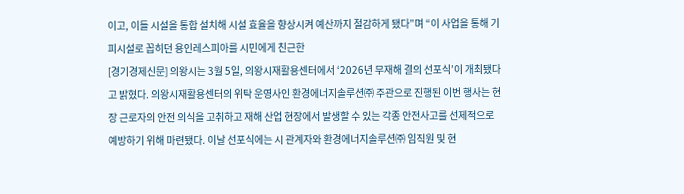이고, 이들 시설을 통합 설치해 시설 효율을 향상시켜 예산까지 절감하게 됐다”며 “이 사업을 통해 기피시설로 꼽히던 용인레스피아를 시민에게 친근한
[경기경제신문] 의왕시는 3월 5일, 의왕시재활용센터에서 ‘2026년 무재해 결의 선포식’이 개최됐다고 밝혔다. 의왕시재활용센터의 위탁 운영사인 환경에너지솔루션㈜ 주관으로 진행된 이번 행사는 현장 근로자의 안전 의식을 고취하고 재해 산업 현장에서 발생할 수 있는 각종 안전사고를 선제적으로 예방하기 위해 마련됐다. 이날 선포식에는 시 관계자와 환경에너지솔루션㈜ 임직원 및 현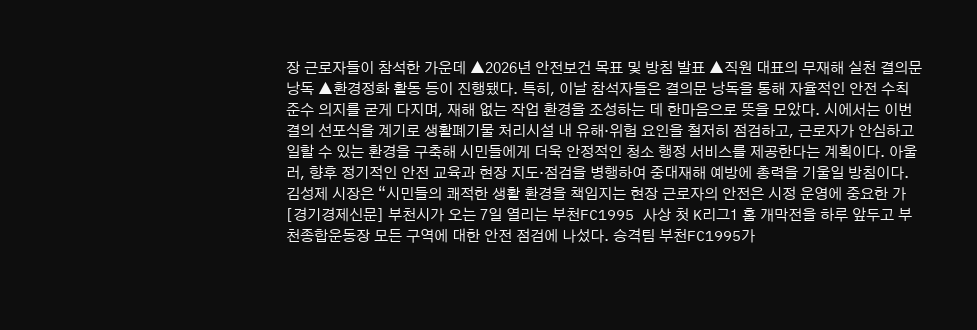장 근로자들이 참석한 가운데 ▲2026년 안전보건 목표 및 방침 발표 ▲직원 대표의 무재해 실천 결의문 낭독 ▲환경정화 활동 등이 진행됐다. 특히, 이날 참석자들은 결의문 낭독을 통해 자율적인 안전 수칙 준수 의지를 굳게 다지며, 재해 없는 작업 환경을 조성하는 데 한마음으로 뜻을 모았다. 시에서는 이번 결의 선포식을 계기로 생활폐기물 처리시설 내 유해·위험 요인을 철저히 점검하고, 근로자가 안심하고 일할 수 있는 환경을 구축해 시민들에게 더욱 안정적인 청소 행정 서비스를 제공한다는 계획이다. 아울러, 향후 정기적인 안전 교육과 현장 지도·점검을 병행하여 중대재해 예방에 총력을 기울일 방침이다. 김성제 시장은 “시민들의 쾌적한 생활 환경을 책임지는 현장 근로자의 안전은 시정 운영에 중요한 가
[경기경제신문] 부천시가 오는 7일 열리는 부천FC1995 사상 첫 K리그1 홈 개막전을 하루 앞두고 부천종합운동장 모든 구역에 대한 안전 점검에 나섰다. 승격팀 부천FC1995가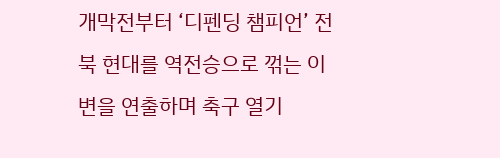개막전부터 ‘디펜딩 챔피언’ 전북 현대를 역전승으로 꺾는 이변을 연출하며 축구 열기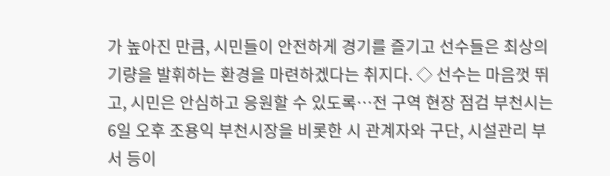가 높아진 만큼, 시민들이 안전하게 경기를 즐기고 선수들은 최상의 기량을 발휘하는 환경을 마련하겠다는 취지다. ◇ 선수는 마음껏 뛰고, 시민은 안심하고 응원할 수 있도록…전 구역 현장 점검 부천시는 6일 오후 조용익 부천시장을 비롯한 시 관계자와 구단, 시설관리 부서 등이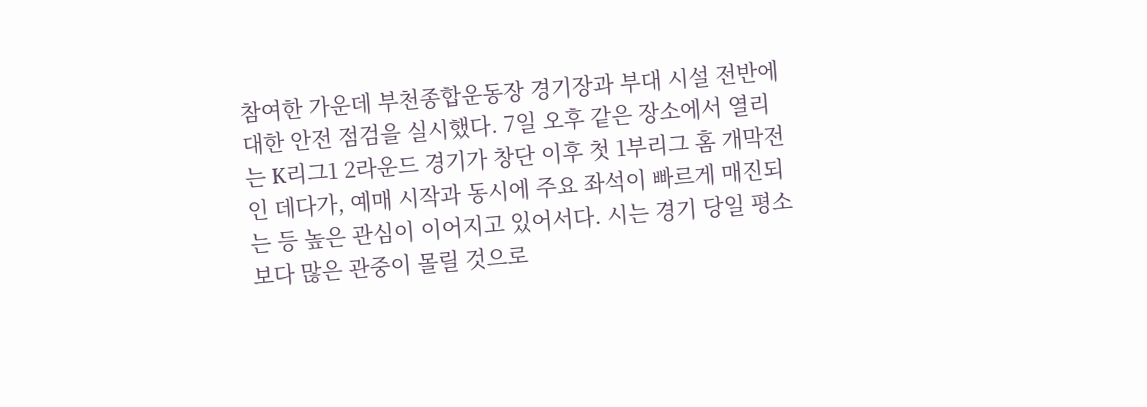참여한 가운데 부천종합운동장 경기장과 부대 시설 전반에 대한 안전 점검을 실시했다. 7일 오후 같은 장소에서 열리는 K리그1 2라운드 경기가 창단 이후 첫 1부리그 홈 개막전인 데다가, 예매 시작과 동시에 주요 좌석이 빠르게 매진되는 등 높은 관심이 이어지고 있어서다. 시는 경기 당일 평소보다 많은 관중이 몰릴 것으로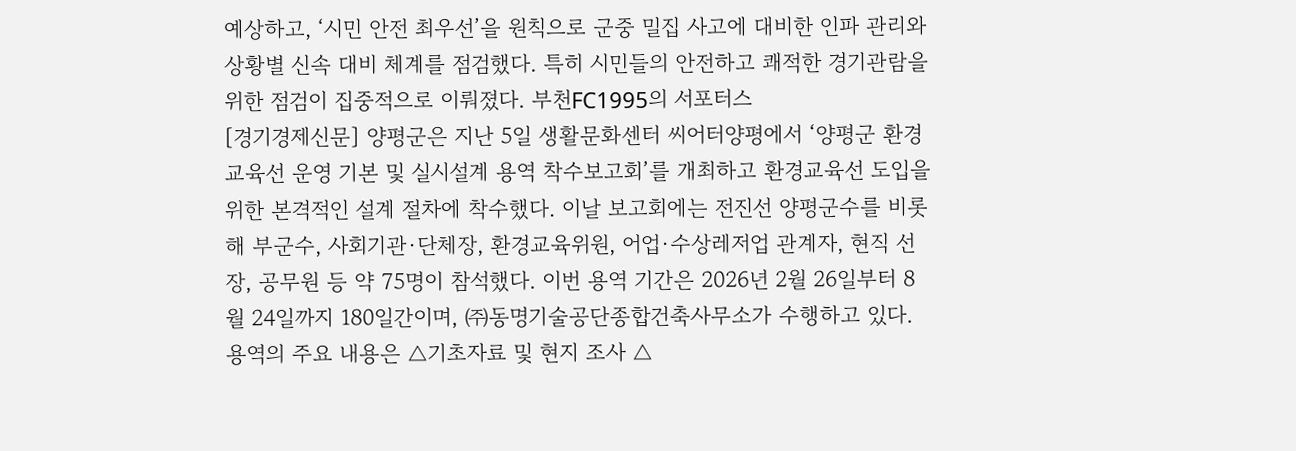예상하고, ‘시민 안전 최우선’을 원칙으로 군중 밀집 사고에 대비한 인파 관리와 상황별 신속 대비 체계를 점검했다. 특히 시민들의 안전하고 쾌적한 경기관람을 위한 점검이 집중적으로 이뤄졌다. 부천FC1995의 서포터스
[경기경제신문] 양평군은 지난 5일 생활문화센터 씨어터양평에서 ‘양평군 환경교육선 운영 기본 및 실시설계 용역 착수보고회’를 개최하고 환경교육선 도입을 위한 본격적인 설계 절차에 착수했다. 이날 보고회에는 전진선 양평군수를 비롯해 부군수, 사회기관·단체장, 환경교육위원, 어업·수상레저업 관계자, 현직 선장, 공무원 등 약 75명이 참석했다. 이번 용역 기간은 2026년 2월 26일부터 8월 24일까지 180일간이며, ㈜동명기술공단종합건축사무소가 수행하고 있다. 용역의 주요 내용은 △기초자료 및 현지 조사 △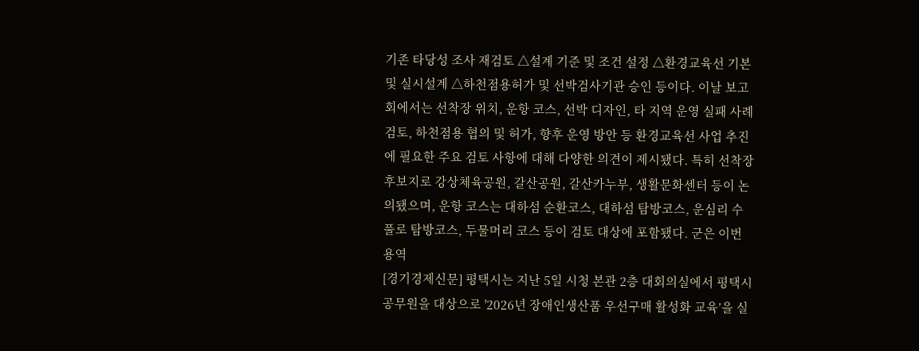기존 타당성 조사 재검토 △설계 기준 및 조건 설정 △환경교육선 기본 및 실시설계 △하천점용허가 및 선박검사기관 승인 등이다. 이날 보고회에서는 선착장 위치, 운항 코스, 선박 디자인, 타 지역 운영 실패 사례 검토, 하천점용 협의 및 허가, 향후 운영 방안 등 환경교육선 사업 추진에 필요한 주요 검토 사항에 대해 다양한 의견이 제시됐다. 특히 선착장 후보지로 강상체육공원, 갈산공원, 갈산카누부, 생활문화센터 등이 논의됐으며, 운항 코스는 대하섬 순환코스, 대하섬 탐방코스, 운심리 수풀로 탐방코스, 두물머리 코스 등이 검토 대상에 포함됐다. 군은 이번 용역
[경기경제신문] 평택시는 지난 5일 시청 본관 2층 대회의실에서 평택시 공무원을 대상으로 '2026년 장애인생산품 우선구매 활성화 교육’을 실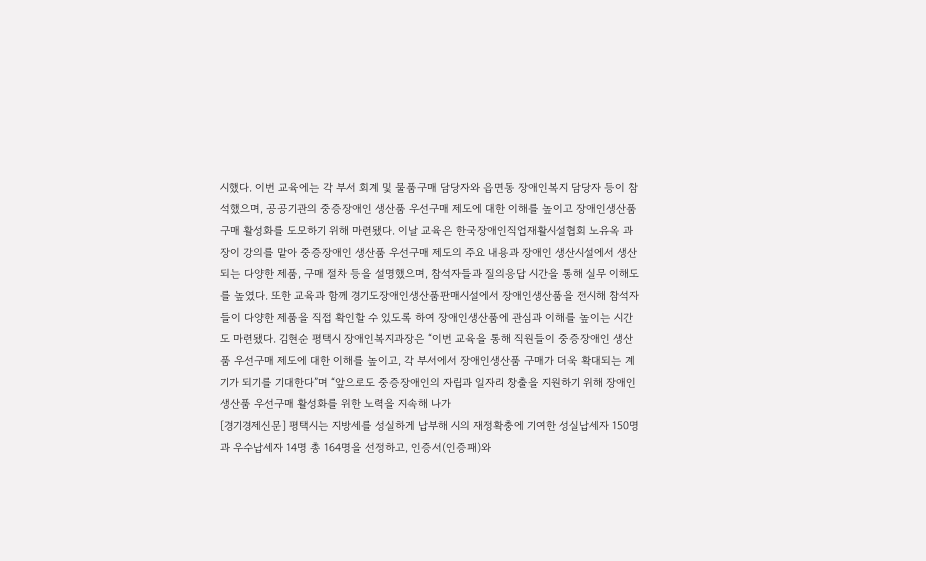시했다. 이번 교육에는 각 부서 회계 및 물품구매 담당자와 읍면동 장애인복지 담당자 등이 참석했으며, 공공기관의 중증장애인 생산품 우선구매 제도에 대한 이해를 높이고 장애인생산품 구매 활성화를 도모하기 위해 마련됐다. 이날 교육은 한국장애인직업재활시설협회 노유옥 과장이 강의를 맡아 중증장애인 생산품 우선구매 제도의 주요 내용과 장애인 생산시설에서 생산되는 다양한 제품, 구매 절차 등을 설명했으며, 참석자들과 질의응답 시간을 통해 실무 이해도를 높였다. 또한 교육과 함께 경기도장애인생산품판매시설에서 장애인생산품을 전시해 참석자들이 다양한 제품을 직접 확인할 수 있도록 하여 장애인생산품에 관심과 이해를 높이는 시간도 마련됐다. 김현순 평택시 장애인복지과장은 “이번 교육을 통해 직원들이 중증장애인 생산품 우선구매 제도에 대한 이해를 높이고, 각 부서에서 장애인생산품 구매가 더욱 확대되는 계기가 되기를 기대한다”며 “앞으로도 중증장애인의 자립과 일자리 창출을 지원하기 위해 장애인생산품 우선구매 활성화를 위한 노력을 지속해 나가
[경기경제신문] 평택시는 지방세를 성실하게 납부해 시의 재정확충에 기여한 성실납세자 150명과 우수납세자 14명 총 164명을 선정하고, 인증서(인증패)와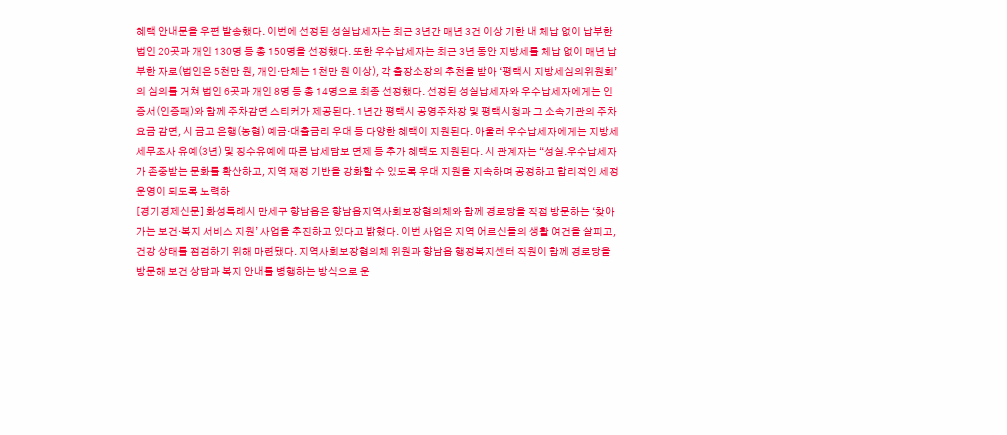혜택 안내문을 우편 발송했다. 이번에 선정된 성실납세자는 최근 3년간 매년 3건 이상 기한 내 체납 없이 납부한 법인 20곳과 개인 130명 등 총 150명을 선정했다. 또한 우수납세자는 최근 3년 동안 지방세를 체납 없이 매년 납부한 자로(법인은 5천만 원, 개인·단체는 1천만 원 이상), 각 출장소장의 추천을 받아 ‘평택시 지방세심의위원회’의 심의를 거쳐 법인 6곳과 개인 8명 등 총 14명으로 최종 선정했다. 선정된 성실납세자와 우수납세자에게는 인증서(인증패)와 함께 주차감면 스티커가 제공된다. 1년간 평택시 공영주차장 및 평택시청과 그 소속기관의 주차요금 감면, 시 금고 은행(농협) 예금·대출금리 우대 등 다양한 혜택이 지원된다. 아울러 우수납세자에게는 지방세 세무조사 유예(3년) 및 징수유예에 따른 납세담보 면제 등 추가 혜택도 지원된다. 시 관계자는 “성실․우수납세자가 존중받는 문화를 확산하고, 지역 재정 기반을 강화할 수 있도록 우대 지원을 지속하며 공정하고 합리적인 세정 운영이 되도록 노력하
[경기경제신문] 화성특례시 만세구 향남읍은 향남읍지역사회보장협의체와 함께 경로당을 직접 방문하는 ‘찾아가는 보건·복지 서비스 지원’ 사업을 추진하고 있다고 밝혔다. 이번 사업은 지역 어르신들의 생활 여건을 살피고, 건강 상태를 점검하기 위해 마련됐다. 지역사회보장협의체 위원과 향남읍 행정복지센터 직원이 함께 경로당을 방문해 보건 상담과 복지 안내를 병행하는 방식으로 운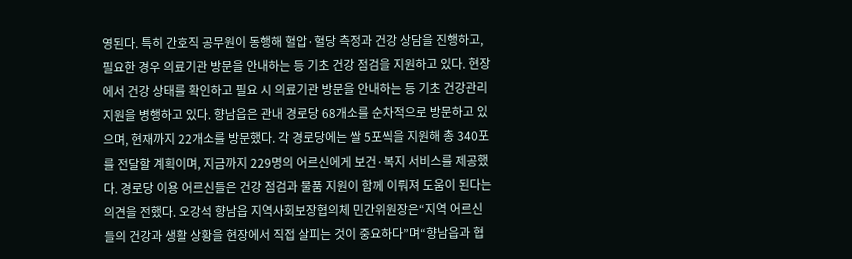영된다. 특히 간호직 공무원이 동행해 혈압·혈당 측정과 건강 상담을 진행하고, 필요한 경우 의료기관 방문을 안내하는 등 기초 건강 점검을 지원하고 있다. 현장에서 건강 상태를 확인하고 필요 시 의료기관 방문을 안내하는 등 기초 건강관리 지원을 병행하고 있다. 향남읍은 관내 경로당 68개소를 순차적으로 방문하고 있으며, 현재까지 22개소를 방문했다. 각 경로당에는 쌀 5포씩을 지원해 총 340포를 전달할 계획이며, 지금까지 229명의 어르신에게 보건·복지 서비스를 제공했다. 경로당 이용 어르신들은 건강 점검과 물품 지원이 함께 이뤄져 도움이 된다는 의견을 전했다. 오강석 향남읍 지역사회보장협의체 민간위원장은“지역 어르신들의 건강과 생활 상황을 현장에서 직접 살피는 것이 중요하다”며“향남읍과 협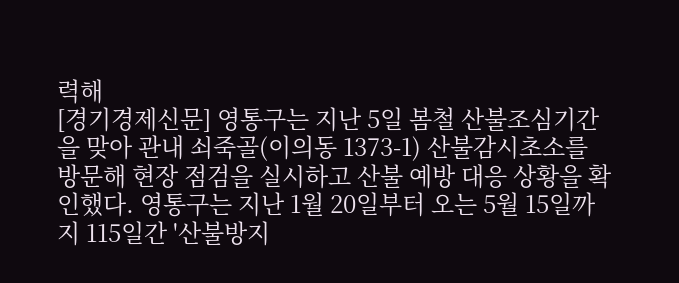력해
[경기경제신문] 영통구는 지난 5일 봄철 산불조심기간을 맞아 관내 쇠죽골(이의동 1373-1) 산불감시초소를 방문해 현장 점검을 실시하고 산불 예방 대응 상황을 확인했다. 영통구는 지난 1월 20일부터 오는 5월 15일까지 115일간 '산불방지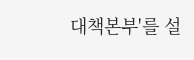대책본부'를 설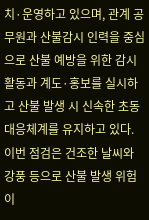치·운영하고 있으며, 관계 공무원과 산불감시 인력을 중심으로 산불 예방을 위한 감시활동과 계도·홍보를 실시하고 산불 발생 시 신속한 초동 대응체계를 유지하고 있다. 이번 점검은 건조한 날씨와 강풍 등으로 산불 발생 위험이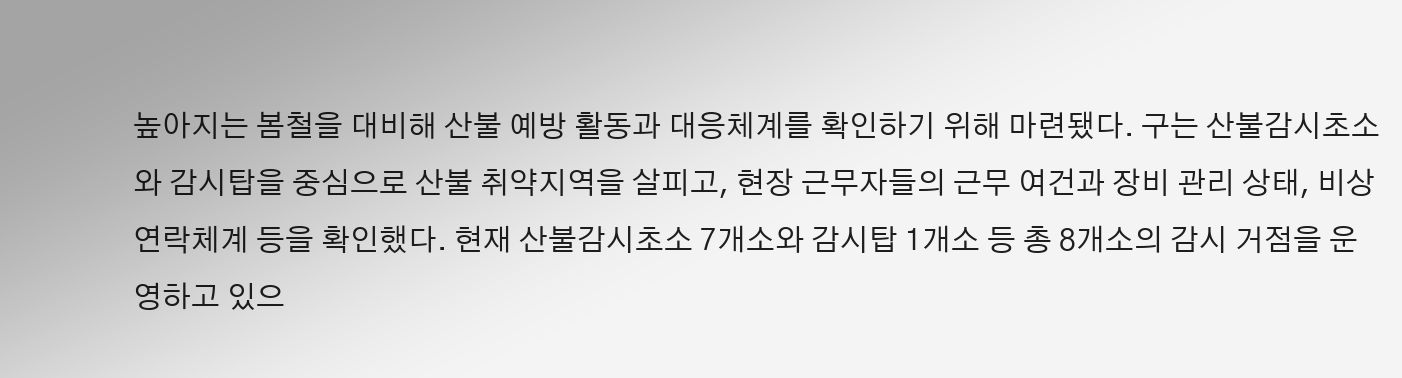높아지는 봄철을 대비해 산불 예방 활동과 대응체계를 확인하기 위해 마련됐다. 구는 산불감시초소와 감시탑을 중심으로 산불 취약지역을 살피고, 현장 근무자들의 근무 여건과 장비 관리 상태, 비상 연락체계 등을 확인했다. 현재 산불감시초소 7개소와 감시탑 1개소 등 총 8개소의 감시 거점을 운영하고 있으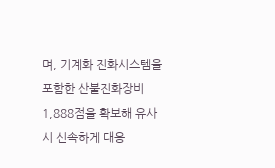며, 기계화 진화시스템을 포함한 산불진화장비 1,888점을 확보해 유사시 신속하게 대응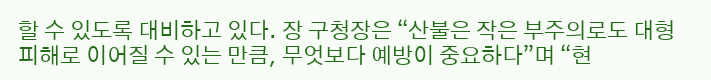할 수 있도록 대비하고 있다. 장 구청장은 “산불은 작은 부주의로도 대형 피해로 이어질 수 있는 만큼, 무엇보다 예방이 중요하다”며 “현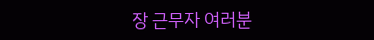장 근무자 여러분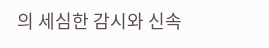의 세심한 감시와 신속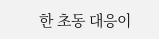한 초동 대응이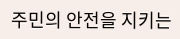주민의 안전을 지키는